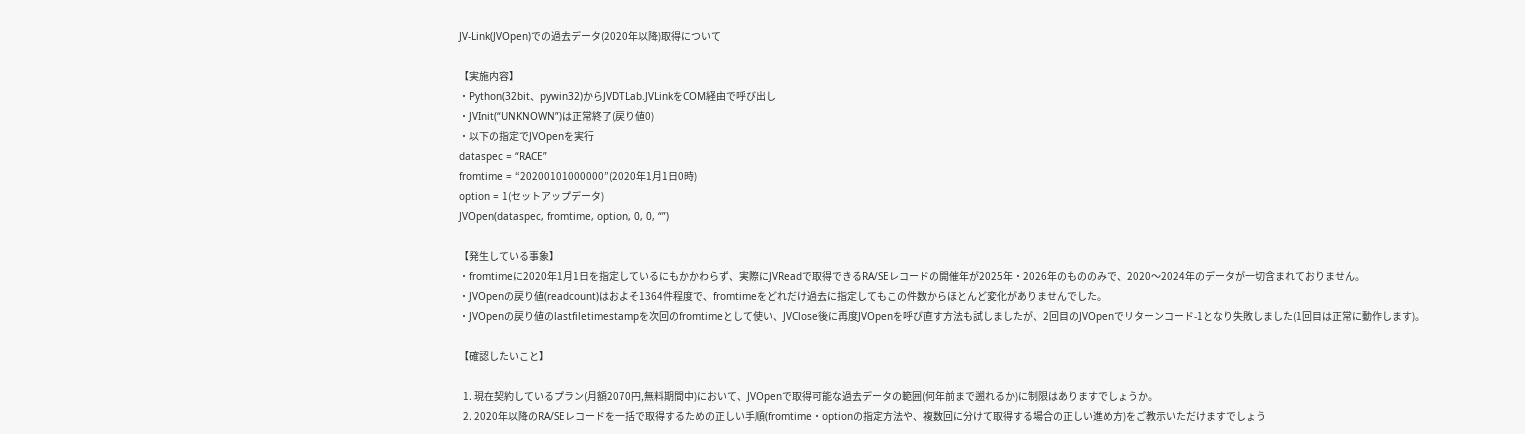JV-Link(JVOpen)での過去データ(2020年以降)取得について

【実施内容】
・Python(32bit、pywin32)からJVDTLab.JVLinkをCOM経由で呼び出し
・JVInit(“UNKNOWN”)は正常終了(戻り値0)
・以下の指定でJVOpenを実行
dataspec = “RACE”
fromtime = “20200101000000”(2020年1月1日0時)
option = 1(セットアップデータ)
JVOpen(dataspec, fromtime, option, 0, 0, “”)

【発生している事象】
・fromtimeに2020年1月1日を指定しているにもかかわらず、実際にJVReadで取得できるRA/SEレコードの開催年が2025年・2026年のもののみで、2020〜2024年のデータが一切含まれておりません。
・JVOpenの戻り値(readcount)はおよそ1364件程度で、fromtimeをどれだけ過去に指定してもこの件数からほとんど変化がありませんでした。
・JVOpenの戻り値のlastfiletimestampを次回のfromtimeとして使い、JVClose後に再度JVOpenを呼び直す方法も試しましたが、2回目のJVOpenでリターンコード-1となり失敗しました(1回目は正常に動作します)。

【確認したいこと】

  1. 現在契約しているプラン(月額2070円,無料期間中)において、JVOpenで取得可能な過去データの範囲(何年前まで遡れるか)に制限はありますでしょうか。
  2. 2020年以降のRA/SEレコードを一括で取得するための正しい手順(fromtime・optionの指定方法や、複数回に分けて取得する場合の正しい進め方)をご教示いただけますでしょう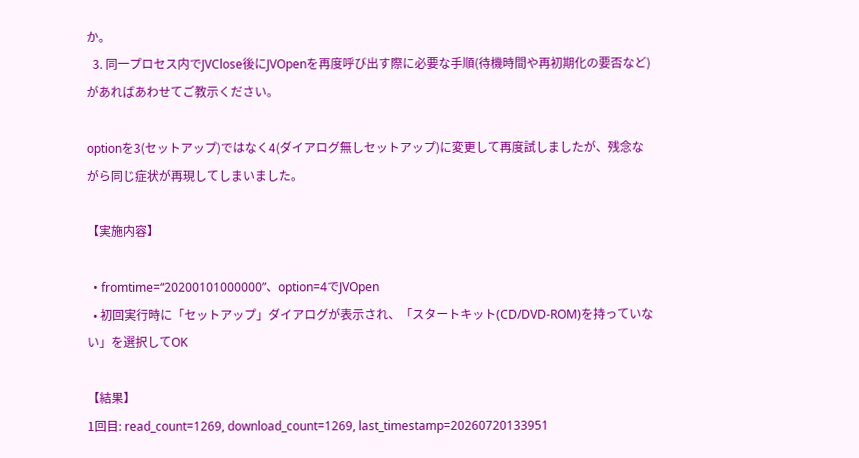か。
  3. 同一プロセス内でJVClose後にJVOpenを再度呼び出す際に必要な手順(待機時間や再初期化の要否など)があればあわせてご教示ください。

optionを3(セットアップ)ではなく4(ダイアログ無しセットアップ)に変更して再度試しましたが、残念ながら同じ症状が再現してしまいました。

【実施内容】

  • fromtime=“20200101000000”、option=4でJVOpen
  • 初回実行時に「セットアップ」ダイアログが表示され、「スタートキット(CD/DVD-ROM)を持っていない」を選択してOK

【結果】
1回目: read_count=1269, download_count=1269, last_timestamp=20260720133951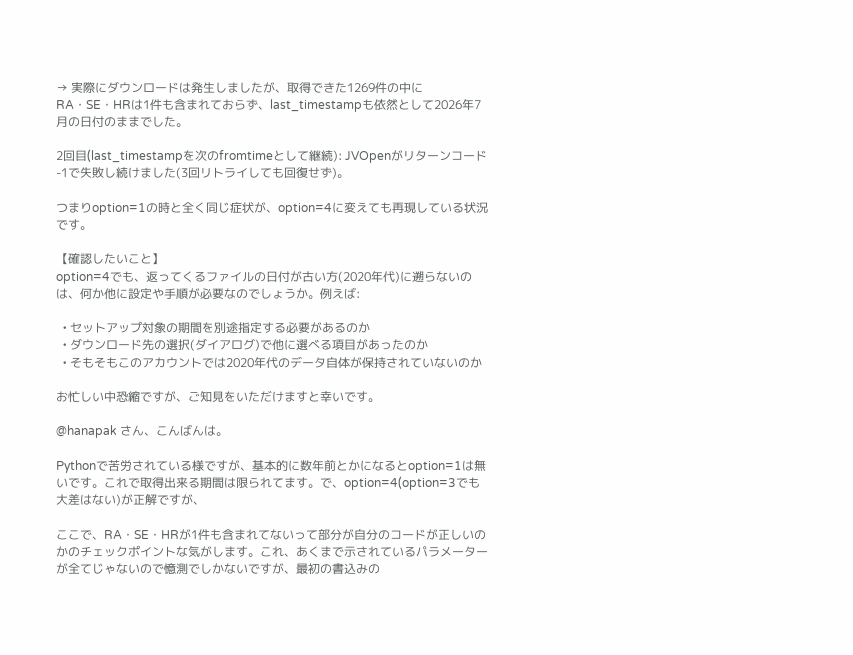→ 実際にダウンロードは発生しましたが、取得できた1269件の中にRA・SE・HRは1件も含まれておらず、last_timestampも依然として2026年7月の日付のままでした。

2回目(last_timestampを次のfromtimeとして継続): JVOpenがリターンコード-1で失敗し続けました(3回リトライしても回復せず)。

つまりoption=1の時と全く同じ症状が、option=4に変えても再現している状況です。

【確認したいこと】
option=4でも、返ってくるファイルの日付が古い方(2020年代)に遡らないのは、何か他に設定や手順が必要なのでしょうか。例えば:

  • セットアップ対象の期間を別途指定する必要があるのか
  • ダウンロード先の選択(ダイアログ)で他に選べる項目があったのか
  • そもそもこのアカウントでは2020年代のデータ自体が保持されていないのか

お忙しい中恐縮ですが、ご知見をいただけますと幸いです。

@hanapak さん、こんばんは。

Pythonで苦労されている様ですが、基本的に数年前とかになるとoption=1は無いです。これで取得出来る期間は限られてます。で、option=4(option=3でも大差はない)が正解ですが、

ここで、RA・SE・HRが1件も含まれてないって部分が自分のコードが正しいのかのチェックポイントな気がします。これ、あくまで示されているパラメーターが全てじゃないので憶測でしかないですが、最初の書込みの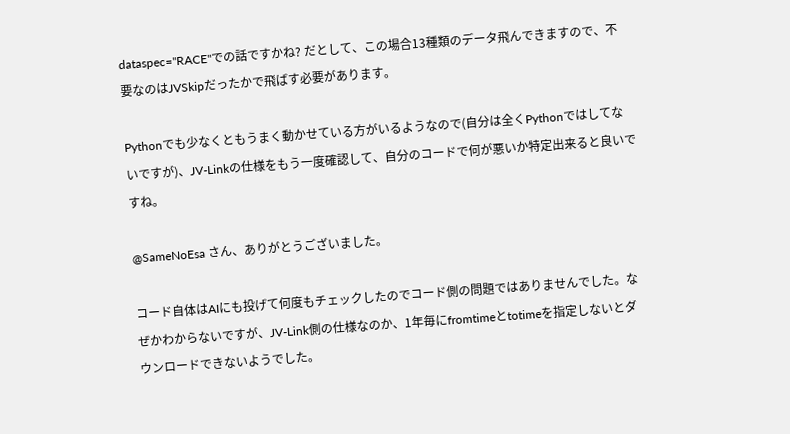dataspec="RACE"での話ですかね? だとして、この場合13種類のデータ飛んできますので、不要なのはJVSkipだったかで飛ばす必要があります。

Pythonでも少なくともうまく動かせている方がいるようなので(自分は全くPythonではしてないですが)、JV-Linkの仕様をもう一度確認して、自分のコードで何が悪いか特定出来ると良いですね。

@SameNoEsa さん、ありがとうございました。

コード自体はAIにも投げて何度もチェックしたのでコード側の問題ではありませんでした。なぜかわからないですが、JV-Link側の仕様なのか、1年毎にfromtimeとtotimeを指定しないとダウンロードできないようでした。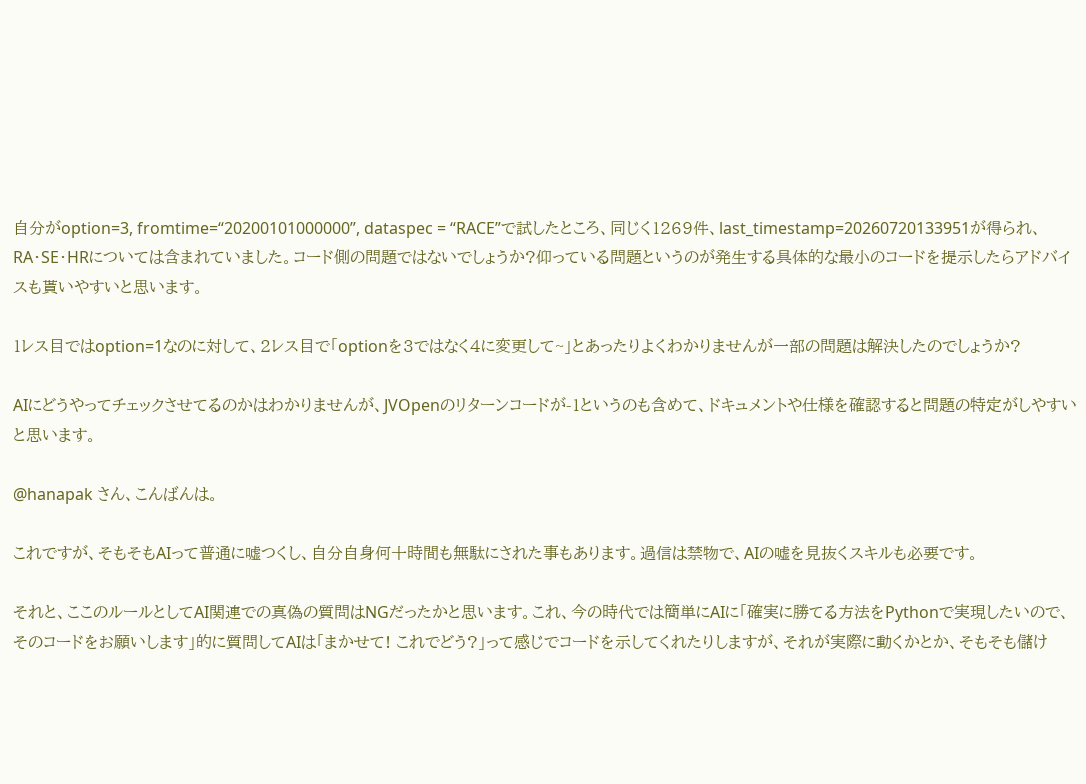自分がoption=3, fromtime=“20200101000000”, dataspec = “RACE”で試したところ、同じく1269件、last_timestamp=20260720133951が得られ、RA・SE・HRについては含まれていました。コード側の問題ではないでしょうか?仰っている問題というのが発生する具体的な最小のコードを提示したらアドバイスも貰いやすいと思います。

1レス目ではoption=1なのに対して、2レス目で「optionを3ではなく4に変更して~」とあったりよくわかりませんが一部の問題は解決したのでしょうか?

AIにどうやってチェックさせてるのかはわかりませんが、JVOpenのリターンコードが-1というのも含めて、ドキュメントや仕様を確認すると問題の特定がしやすいと思います。

@hanapak さん、こんばんは。

これですが、そもそもAIって普通に嘘つくし、自分自身何十時間も無駄にされた事もあります。過信は禁物で、AIの嘘を見抜くスキルも必要です。

それと、ここのルールとしてAI関連での真偽の質問はNGだったかと思います。これ、今の時代では簡単にAIに「確実に勝てる方法をPythonで実現したいので、そのコードをお願いします」的に質問してAIは「まかせて! これでどう?」って感じでコードを示してくれたりしますが、それが実際に動くかとか、そもそも儲け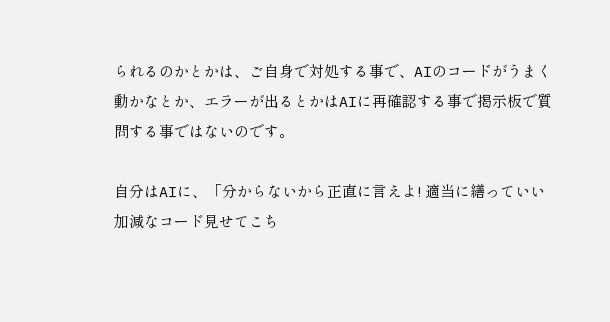られるのかとかは、ご自身で対処する事で、AIのコードがうまく動かなとか、エラーが出るとかはAIに再確認する事で掲示板で質問する事ではないのです。

自分はAIに、「分からないから正直に言えよ! 適当に繕っていい加減なコード見せてこち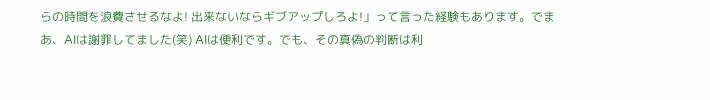らの時間を浪費させるなよ! 出来ないならギブアップしろよ!」って言った経験もあります。でまあ、AIは謝罪してました(笑) AIは便利です。でも、その真偽の判断は利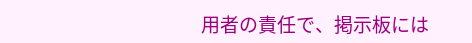用者の責任で、掲示板には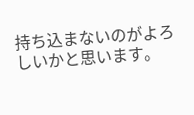持ち込まないのがよろしいかと思います。